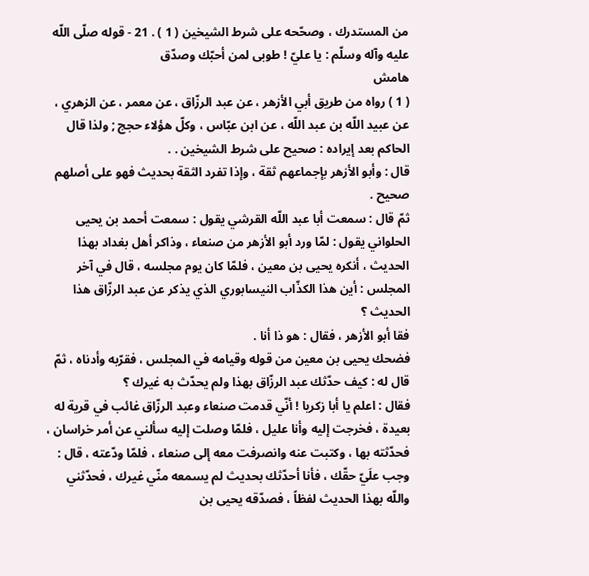من المستدرك ، وصحّحه على شرط الشيخين ( 1 ) . 21 - قوله صلّى اللّه عليه وآله وسلّم : يا عليّ ! طوبى لمن أحبّك وصدّق
هامش
( 1 ) رواه من طريق أبي الأزهر ، عن عبد الرزّاق ، عن معمر ، عن الزهري ، عن عبيد اللّه بن عبد اللّه ، عن ابن عبّاس ، وكلّ هؤلاء حجج ; ولذا قال الحاكم بعد إيراده : صحيح على شرط الشيخين . .
قال : وأبو الأزهر بإجماعهم ثقة ، وإذا تفرد الثقة بحديث فهو على أصلهم صحيح .
ثمّ قال : سمعت أبا عبد اللّه القرشي يقول : سمعت أحمد بن يحيى الحلواني يقول : لمّا ورد أبو الأزهر من صنعاء ، وذاكر أهل بغداد بهذا الحديث ، أنكره يحيى بن معين ، فلمّا كان يوم مجلسه ، قال في آخر المجلس : أين هذا الكذّاب النيسابوري الذي يذكر عن عبد الرزّاق هذا الحديث ؟
فقا أبو الأزهر ، فقال : هو ذا أنا .
فضحك يحيى بن معين من قوله وقيامه في المجلس ، فقرّبه وأدناه ، ثمّ قال له : كيف حدّثك عبد الرزّاق بهذا ولم يحدّث به غيرك ؟
فقال : اعلم يا أبا زكريا ! أنّي قدمت صنعاء وعبد الرزّاق غائب في قرية له بعيدة ، فخرجت إليه وأنا عليل ، فلمّا وصلت إليه سألني عن أمر خراسان ، فحدّثته بها ، وكتبت عنه وانصرفت معه إلى صنعاء ، فلمّا ودّعته ، قال : وجب علَيّ حقّك ، فأنا أحدّثك بحديث لم يسمعه منّي غيرك ، فحدّثني واللّه بهذا الحديث لفظاً ، فصدّقه يحيى بن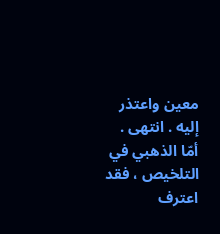معين واعتذر إليه . انتهى .
أمّا الذهبي في التلخيص ، فقد اعترف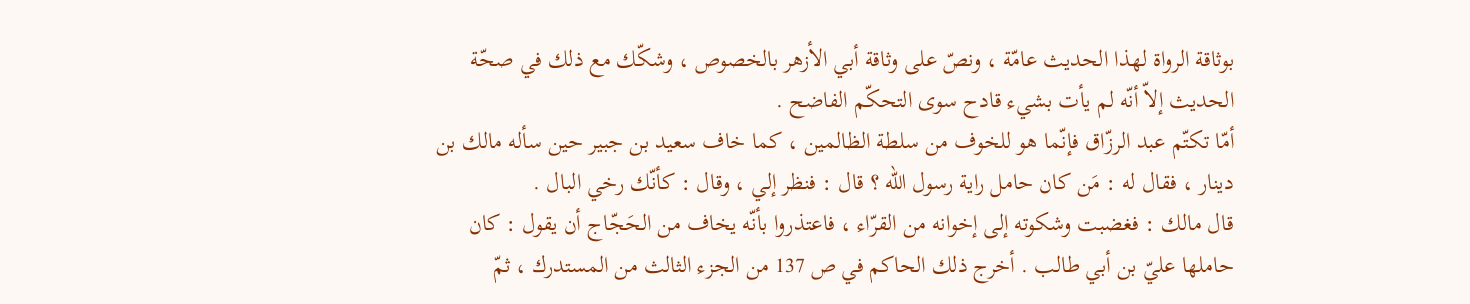بوثاقة الرواة لهذا الحديث عامّة ، ونصّ على وثاقة أبي الأزهر بالخصوص ، وشكّك مع ذلك في صحّة الحديث إلاّ أنّه لم يأت بشيء قادح سوى التحكّم الفاضح .
أمّا تكتّم عبد الرزّاق فإنّما هو للخوف من سلطة الظالمين ، كما خاف سعيد بن جبير حين سأله مالك بن دينار ، فقال له : مَن كان حامل راية رسول اللّه ؟ قال : فنظر إلي ، وقال : كأنّك رخي البال .
قال مالك : فغضبت وشكوته إلى إخوانه من القرّاء ، فاعتذروا بأنّه يخاف من الحَجّاج أن يقول : كان حاملها عليّ بن أبي طالب . أخرج ذلك الحاكم في ص 137 من الجزء الثالث من المستدرك ، ثمّ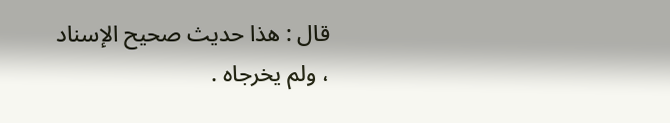قال : هذا حديث صحيح الإسناد ، ولم يخرجاه .